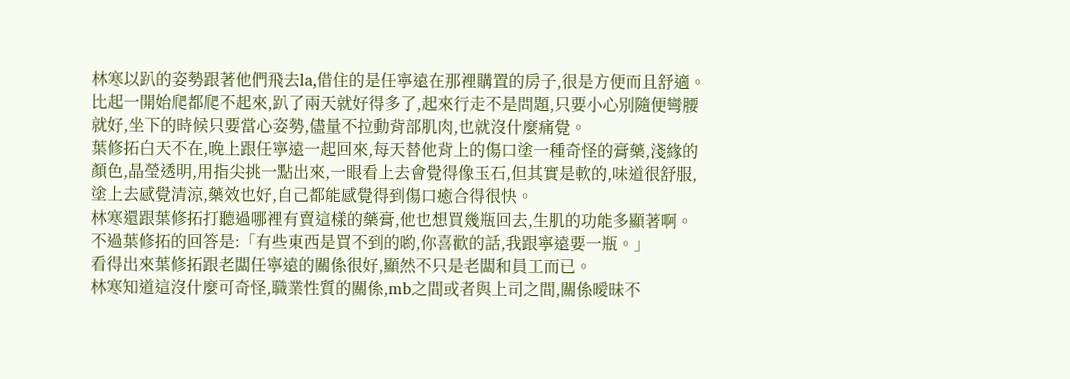林寒以趴的姿勢跟著他們飛去la,借住的是任寧遠在那裡購置的房子,很是方便而且舒適。
比起一開始爬都爬不起來,趴了兩天就好得多了,起來行走不是問題,只要小心別隨便彎腰就好,坐下的時候只要當心姿勢,儘量不拉動背部肌肉,也就沒什麼痛覺。
葉修拓白天不在,晚上跟任寧遠一起回來,每天替他背上的傷口塗一種奇怪的膏藥,淺緣的顏色,晶瑩透明,用指尖挑一點出來,一眼看上去會覺得像玉石,但其實是軟的,味道很舒服,塗上去感覺清涼,藥效也好,自己都能感覺得到傷口癒合得很快。
林寒還跟葉修拓打聽過哪裡有賣這樣的藥膏,他也想買幾瓶回去,生肌的功能多顯著啊。
不過葉修拓的回答是:「有些東西是買不到的喲,你喜歡的話,我跟寧遠要一瓶。」
看得出來葉修拓跟老闆任寧遠的關係很好,顯然不只是老闆和員工而已。
林寒知道這沒什麼可奇怪,職業性質的關係,mb之間或者與上司之間,關係曖昧不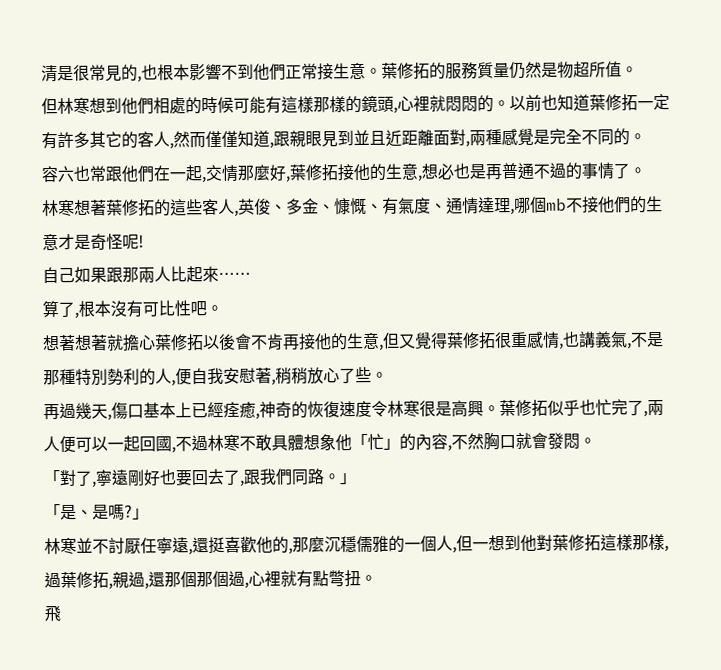清是很常見的,也根本影響不到他們正常接生意。葉修拓的服務質量仍然是物超所值。
但林寒想到他們相處的時候可能有這樣那樣的鏡頭,心裡就悶悶的。以前也知道葉修拓一定有許多其它的客人,然而僅僅知道,跟親眼見到並且近距離面對,兩種感覺是完全不同的。
容六也常跟他們在一起,交情那麼好,葉修拓接他的生意,想必也是再普通不過的事情了。
林寒想著葉修拓的這些客人,英俊、多金、慷慨、有氣度、通情達理,哪個mb不接他們的生意才是奇怪呢!
自己如果跟那兩人比起來……
算了,根本沒有可比性吧。
想著想著就擔心葉修拓以後會不肯再接他的生意,但又覺得葉修拓很重感情,也講義氣,不是那種特別勢利的人,便自我安慰著,稍稍放心了些。
再過幾天,傷口基本上已經痊癒,神奇的恢復速度令林寒很是高興。葉修拓似乎也忙完了,兩人便可以一起回國,不過林寒不敢具體想象他「忙」的內容,不然胸口就會發悶。
「對了,寧遠剛好也要回去了,跟我們同路。」
「是、是嗎?」
林寒並不討厭任寧遠,還挺喜歡他的,那麼沉穩儒雅的一個人,但一想到他對葉修拓這樣那樣,過葉修拓,親過,還那個那個過,心裡就有點彆扭。
飛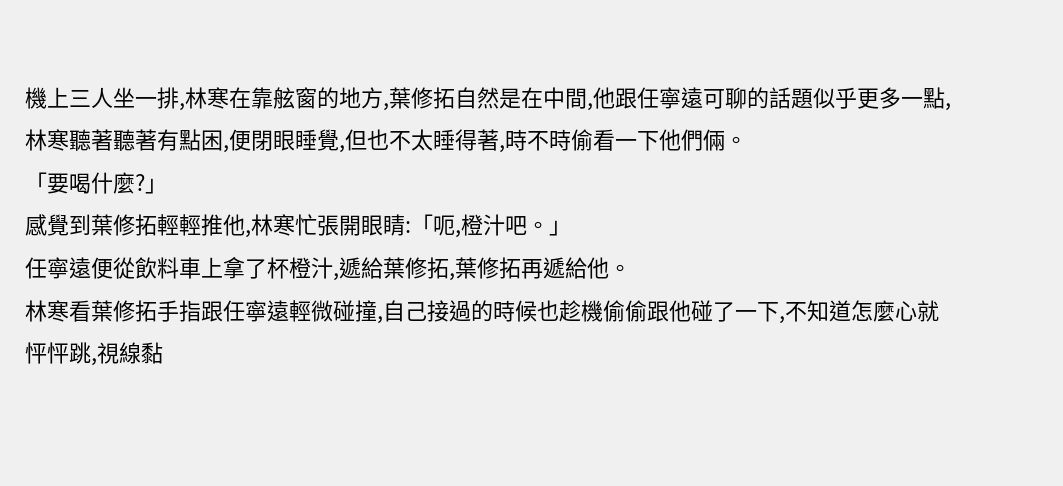機上三人坐一排,林寒在靠舷窗的地方,葉修拓自然是在中間,他跟任寧遠可聊的話題似乎更多一點,林寒聽著聽著有點困,便閉眼睡覺,但也不太睡得著,時不時偷看一下他們倆。
「要喝什麼?」
感覺到葉修拓輕輕推他,林寒忙張開眼睛:「呃,橙汁吧。」
任寧遠便從飲料車上拿了杯橙汁,遞給葉修拓,葉修拓再遞給他。
林寒看葉修拓手指跟任寧遠輕微碰撞,自己接過的時候也趁機偷偷跟他碰了一下,不知道怎麼心就怦怦跳,視線黏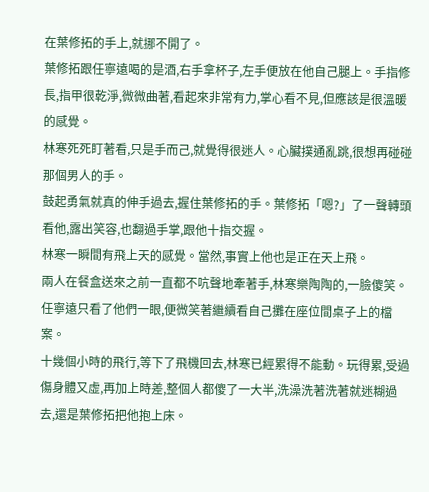在葉修拓的手上,就挪不開了。
葉修拓跟任寧遠喝的是酒,右手拿杯子,左手便放在他自己腿上。手指修長,指甲很乾淨,微微曲著,看起來非常有力,掌心看不見,但應該是很溫暖的感覺。
林寒死死盯著看,只是手而己,就覺得很迷人。心臟撲通亂跳,很想再碰碰那個男人的手。
鼓起勇氣就真的伸手過去,握住葉修拓的手。葉修拓「嗯?」了一聲轉頭看他,露出笑容,也翻過手掌,跟他十指交握。
林寒一瞬間有飛上天的感覺。當然,事實上他也是正在天上飛。
兩人在餐盒送來之前一直都不吭聲地牽著手,林寒樂陶陶的,一臉傻笑。
任寧遠只看了他們一眼,便微笑著繼續看自己攤在座位間桌子上的檔案。
十幾個小時的飛行,等下了飛機回去,林寒已經累得不能動。玩得累,受過傷身體又虛,再加上時差,整個人都傻了一大半,洗澡洗著洗著就迷糊過去,還是葉修拓把他抱上床。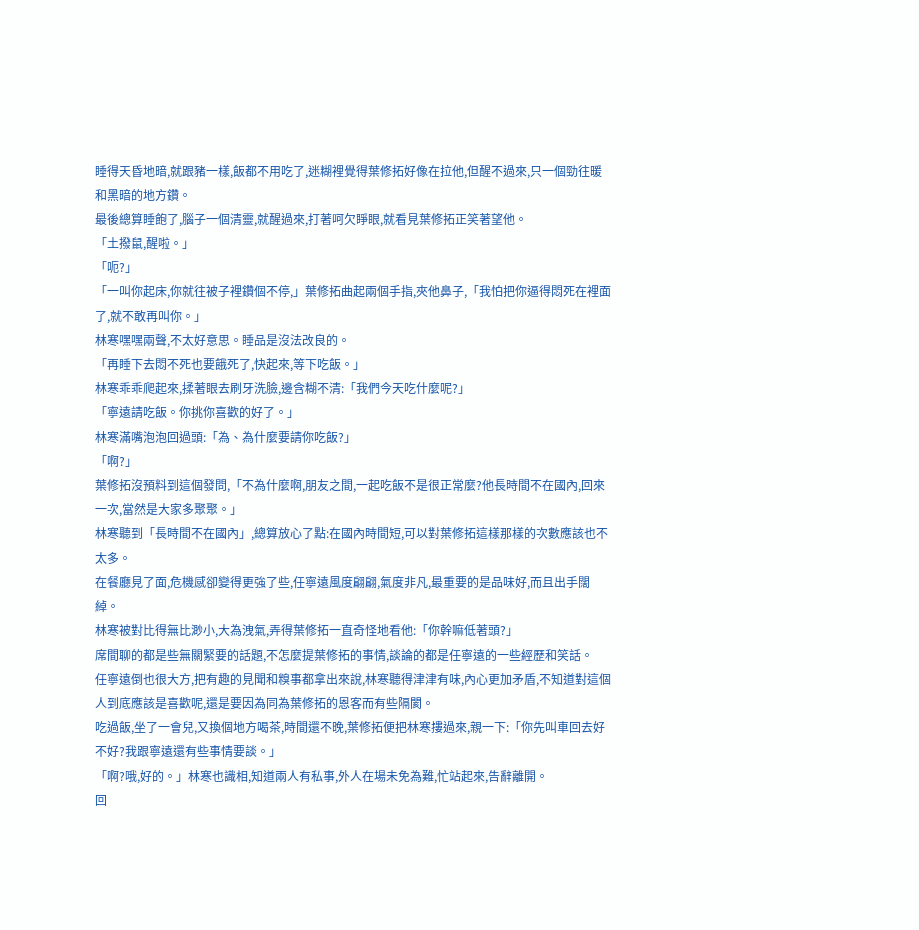睡得天昏地暗,就跟豬一樣,飯都不用吃了,迷糊裡覺得葉修拓好像在拉他,但醒不過來,只一個勁往暖和黑暗的地方鑽。
最後總算睡飽了,腦子一個清靈,就醒過來,打著呵欠睜眼,就看見葉修拓正笑著望他。
「土撥鼠,醒啦。」
「呃?」
「一叫你起床,你就往被子裡鑽個不停,」葉修拓曲起兩個手指,夾他鼻子,「我怕把你逼得悶死在裡面了,就不敢再叫你。」
林寒嘿嘿兩聲,不太好意思。睡品是沒法改良的。
「再睡下去悶不死也要餓死了,快起來,等下吃飯。」
林寒乖乖爬起來,揉著眼去刷牙洗臉,邊含糊不清:「我們今天吃什麼呢?」
「寧遠請吃飯。你挑你喜歡的好了。」
林寒滿嘴泡泡回過頭:「為、為什麼要請你吃飯?」
「啊?」
葉修拓沒預料到這個發問,「不為什麼啊,朋友之間,一起吃飯不是很正常麼?他長時間不在國內,回來一次,當然是大家多聚聚。」
林寒聽到「長時間不在國內」,總算放心了點:在國內時間短,可以對葉修拓這樣那樣的次數應該也不太多。
在餐廳見了面,危機感卻變得更強了些,任寧遠風度翩翩,氣度非凡,最重要的是品味好,而且出手闊綽。
林寒被對比得無比渺小,大為洩氣,弄得葉修拓一直奇怪地看他:「你幹嘛低著頭?」
席間聊的都是些無關緊要的話題,不怎麼提葉修拓的事情,談論的都是任寧遠的一些經歷和笑話。
任寧遠倒也很大方,把有趣的見聞和糗事都拿出來說,林寒聽得津津有味,內心更加矛盾,不知道對這個人到底應該是喜歡呢,還是要因為同為葉修拓的恩客而有些隔閡。
吃過飯,坐了一會兒,又換個地方喝茶,時間還不晚,葉修拓便把林寒摟過來,親一下:「你先叫車回去好不好?我跟寧遠還有些事情要談。」
「啊?哦,好的。」林寒也識相,知道兩人有私事,外人在場未免為難,忙站起來,告辭離開。
回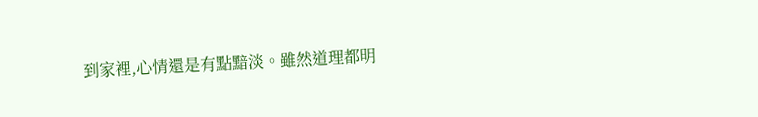到家裡,心情還是有點黯淡。雖然道理都明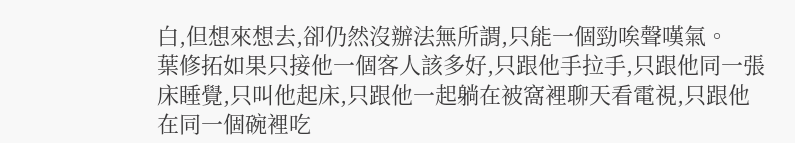白,但想來想去,卻仍然沒辦法無所謂,只能一個勁唉聲嘆氣。
葉修拓如果只接他一個客人該多好,只跟他手拉手,只跟他同一張床睡覺,只叫他起床,只跟他一起躺在被窩裡聊天看電視,只跟他在同一個碗裡吃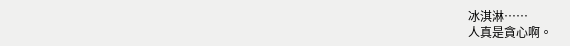冰淇淋……
人真是貪心啊。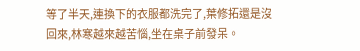等了半天,連換下的衣服都洗完了,葉修拓還是沒回來,林寒越來越苦惱,坐在桌子前發呆。